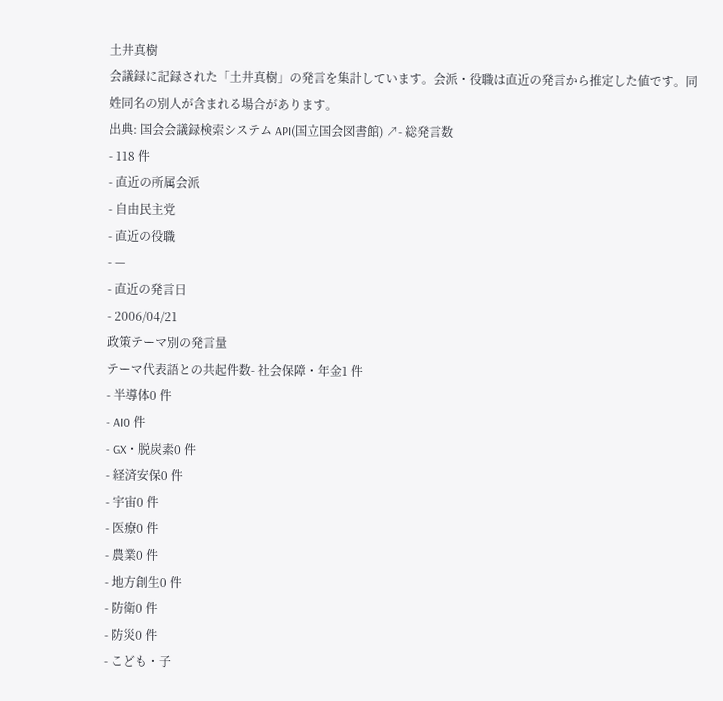土井真樹
会議録に記録された「土井真樹」の発言を集計しています。会派・役職は直近の発言から推定した値です。同姓同名の別人が含まれる場合があります。
出典: 国会会議録検索システム API(国立国会図書館) ↗- 総発言数
- 118 件
- 直近の所属会派
- 自由民主党
- 直近の役職
- —
- 直近の発言日
- 2006/04/21
政策テーマ別の発言量
テーマ代表語との共起件数- 社会保障・年金1 件
- 半導体0 件
- AI0 件
- GX・脱炭素0 件
- 経済安保0 件
- 宇宙0 件
- 医療0 件
- 農業0 件
- 地方創生0 件
- 防衛0 件
- 防災0 件
- こども・子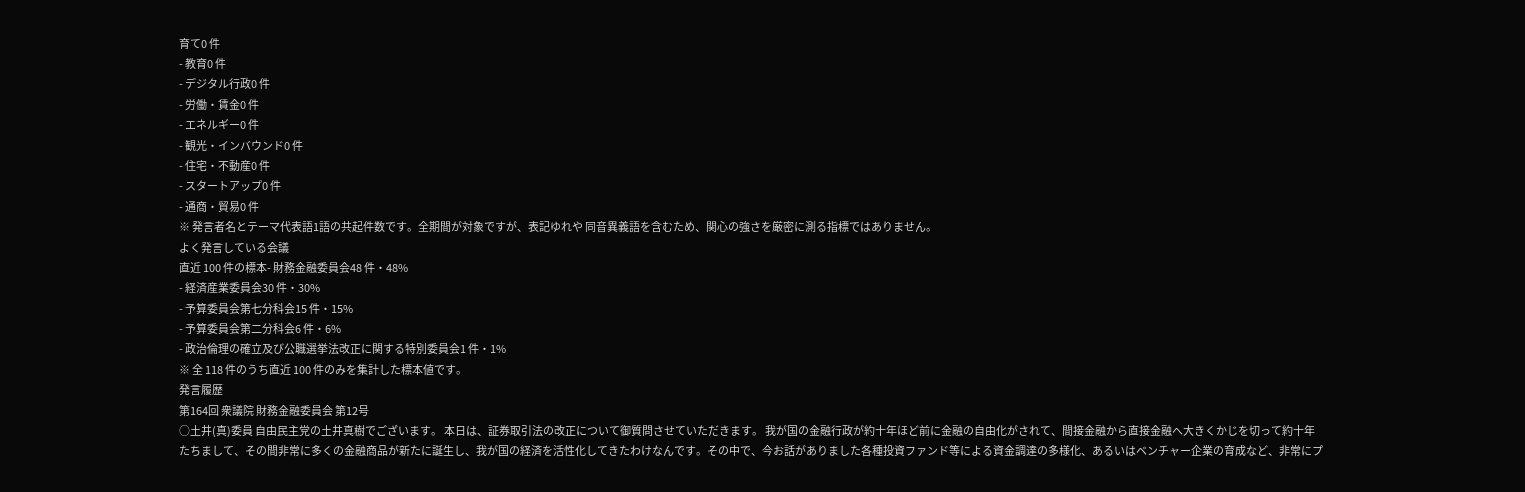育て0 件
- 教育0 件
- デジタル行政0 件
- 労働・賃金0 件
- エネルギー0 件
- 観光・インバウンド0 件
- 住宅・不動産0 件
- スタートアップ0 件
- 通商・貿易0 件
※ 発言者名とテーマ代表語1語の共起件数です。全期間が対象ですが、表記ゆれや 同音異義語を含むため、関心の強さを厳密に測る指標ではありません。
よく発言している会議
直近 100 件の標本- 財務金融委員会48 件・48%
- 経済産業委員会30 件・30%
- 予算委員会第七分科会15 件・15%
- 予算委員会第二分科会6 件・6%
- 政治倫理の確立及び公職選挙法改正に関する特別委員会1 件・1%
※ 全 118 件のうち直近 100 件のみを集計した標本値です。
発言履歴
第164回 衆議院 財務金融委員会 第12号
○土井(真)委員 自由民主党の土井真樹でございます。 本日は、証券取引法の改正について御質問させていただきます。 我が国の金融行政が約十年ほど前に金融の自由化がされて、間接金融から直接金融へ大きくかじを切って約十年たちまして、その間非常に多くの金融商品が新たに誕生し、我が国の経済を活性化してきたわけなんです。その中で、今お話がありました各種投資ファンド等による資金調達の多様化、あるいはベンチャー企業の育成など、非常にプ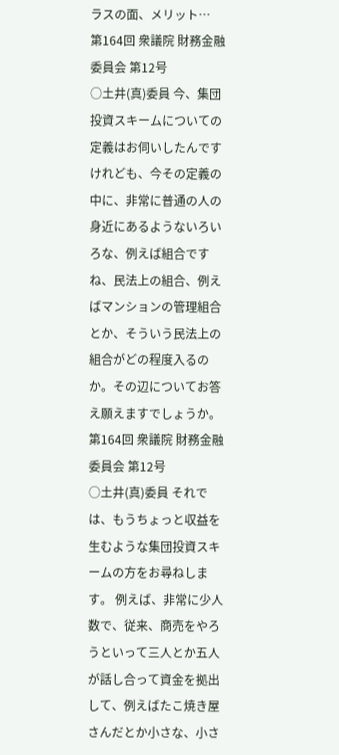ラスの面、メリット…
第164回 衆議院 財務金融委員会 第12号
○土井(真)委員 今、集団投資スキームについての定義はお伺いしたんですけれども、今その定義の中に、非常に普通の人の身近にあるようないろいろな、例えば組合ですね、民法上の組合、例えばマンションの管理組合とか、そういう民法上の組合がどの程度入るのか。その辺についてお答え願えますでしょうか。
第164回 衆議院 財務金融委員会 第12号
○土井(真)委員 それでは、もうちょっと収益を生むような集団投資スキームの方をお尋ねします。 例えば、非常に少人数で、従来、商売をやろうといって三人とか五人が話し合って資金を拠出して、例えばたこ焼き屋さんだとか小さな、小さ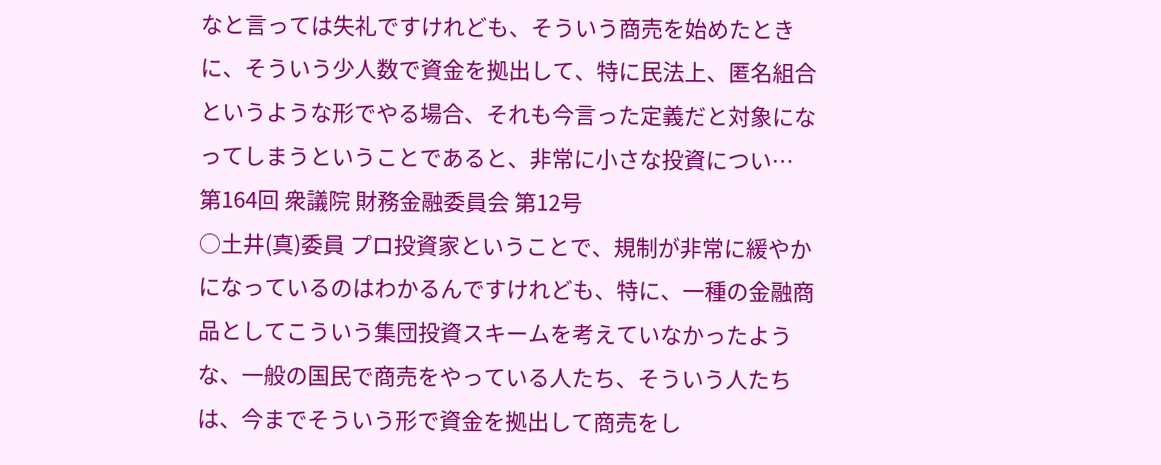なと言っては失礼ですけれども、そういう商売を始めたときに、そういう少人数で資金を拠出して、特に民法上、匿名組合というような形でやる場合、それも今言った定義だと対象になってしまうということであると、非常に小さな投資につい…
第164回 衆議院 財務金融委員会 第12号
○土井(真)委員 プロ投資家ということで、規制が非常に緩やかになっているのはわかるんですけれども、特に、一種の金融商品としてこういう集団投資スキームを考えていなかったような、一般の国民で商売をやっている人たち、そういう人たちは、今までそういう形で資金を拠出して商売をし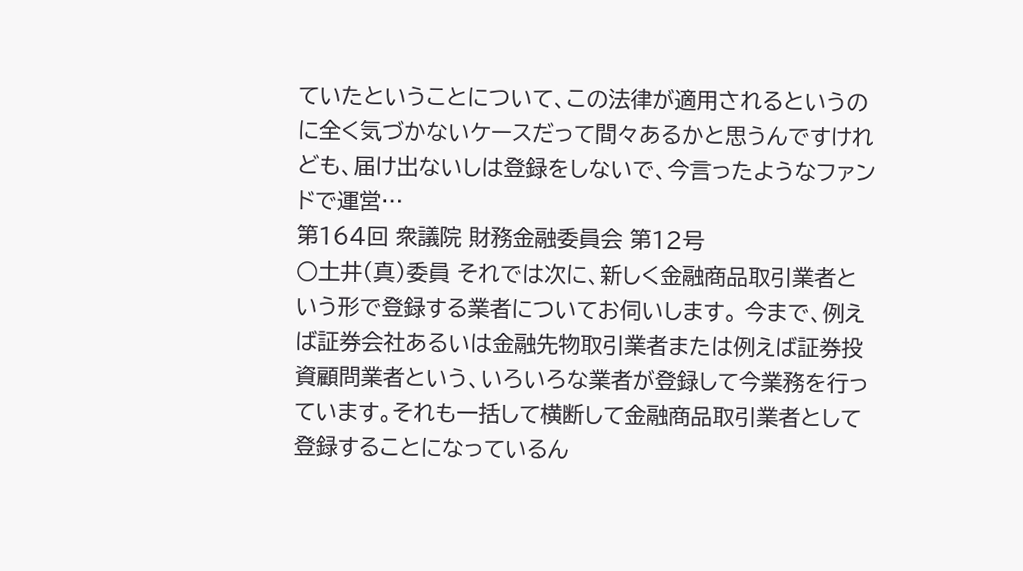ていたということについて、この法律が適用されるというのに全く気づかないケースだって間々あるかと思うんですけれども、届け出ないしは登録をしないで、今言ったようなファンドで運営…
第164回 衆議院 財務金融委員会 第12号
○土井(真)委員 それでは次に、新しく金融商品取引業者という形で登録する業者についてお伺いします。 今まで、例えば証券会社あるいは金融先物取引業者または例えば証券投資顧問業者という、いろいろな業者が登録して今業務を行っています。それも一括して横断して金融商品取引業者として登録することになっているん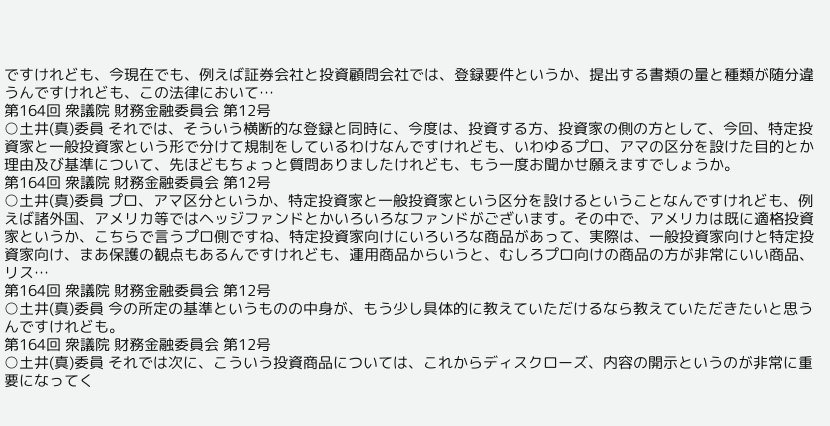ですけれども、今現在でも、例えば証券会社と投資顧問会社では、登録要件というか、提出する書類の量と種類が随分違うんですけれども、この法律において…
第164回 衆議院 財務金融委員会 第12号
○土井(真)委員 それでは、そういう横断的な登録と同時に、今度は、投資する方、投資家の側の方として、今回、特定投資家と一般投資家という形で分けて規制をしているわけなんですけれども、いわゆるプロ、アマの区分を設けた目的とか理由及び基準について、先ほどもちょっと質問ありましたけれども、もう一度お聞かせ願えますでしょうか。
第164回 衆議院 財務金融委員会 第12号
○土井(真)委員 プロ、アマ区分というか、特定投資家と一般投資家という区分を設けるということなんですけれども、例えば諸外国、アメリカ等ではヘッジファンドとかいろいろなファンドがございます。その中で、アメリカは既に適格投資家というか、こちらで言うプロ側ですね、特定投資家向けにいろいろな商品があって、実際は、一般投資家向けと特定投資家向け、まあ保護の観点もあるんですけれども、運用商品からいうと、むしろプロ向けの商品の方が非常にいい商品、リス…
第164回 衆議院 財務金融委員会 第12号
○土井(真)委員 今の所定の基準というものの中身が、もう少し具体的に教えていただけるなら教えていただきたいと思うんですけれども。
第164回 衆議院 財務金融委員会 第12号
○土井(真)委員 それでは次に、こういう投資商品については、これからディスクローズ、内容の開示というのが非常に重要になってく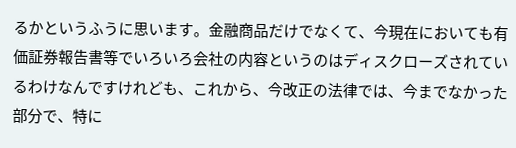るかというふうに思います。金融商品だけでなくて、今現在においても有価証券報告書等でいろいろ会社の内容というのはディスクローズされているわけなんですけれども、これから、今改正の法律では、今までなかった部分で、特に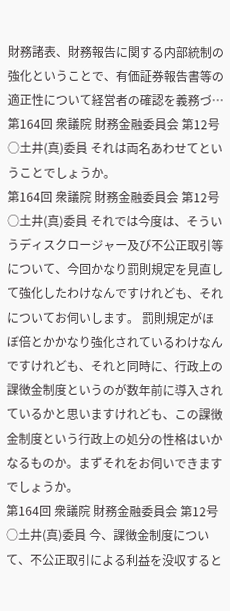財務諸表、財務報告に関する内部統制の強化ということで、有価証券報告書等の適正性について経営者の確認を義務づ…
第164回 衆議院 財務金融委員会 第12号
○土井(真)委員 それは両名あわせてということでしょうか。
第164回 衆議院 財務金融委員会 第12号
○土井(真)委員 それでは今度は、そういうディスクロージャー及び不公正取引等について、今回かなり罰則規定を見直して強化したわけなんですけれども、それについてお伺いします。 罰則規定がほぼ倍とかかなり強化されているわけなんですけれども、それと同時に、行政上の課徴金制度というのが数年前に導入されているかと思いますけれども、この課徴金制度という行政上の処分の性格はいかなるものか。まずそれをお伺いできますでしょうか。
第164回 衆議院 財務金融委員会 第12号
○土井(真)委員 今、課徴金制度について、不公正取引による利益を没収すると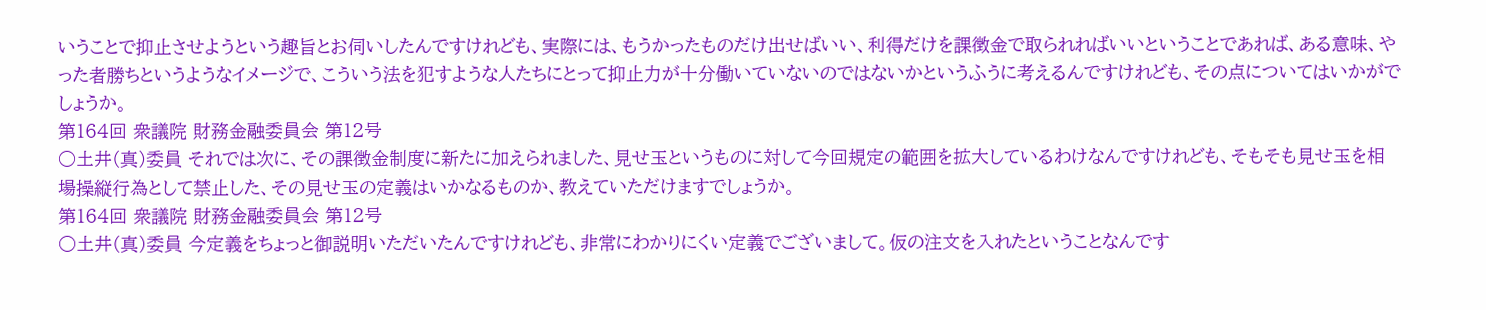いうことで抑止させようという趣旨とお伺いしたんですけれども、実際には、もうかったものだけ出せばいい、利得だけを課徴金で取られればいいということであれば、ある意味、やった者勝ちというようなイメージで、こういう法を犯すような人たちにとって抑止力が十分働いていないのではないかというふうに考えるんですけれども、その点についてはいかがでしょうか。
第164回 衆議院 財務金融委員会 第12号
○土井(真)委員 それでは次に、その課徴金制度に新たに加えられました、見せ玉というものに対して今回規定の範囲を拡大しているわけなんですけれども、そもそも見せ玉を相場操縦行為として禁止した、その見せ玉の定義はいかなるものか、教えていただけますでしょうか。
第164回 衆議院 財務金融委員会 第12号
○土井(真)委員 今定義をちょっと御説明いただいたんですけれども、非常にわかりにくい定義でございまして。仮の注文を入れたということなんです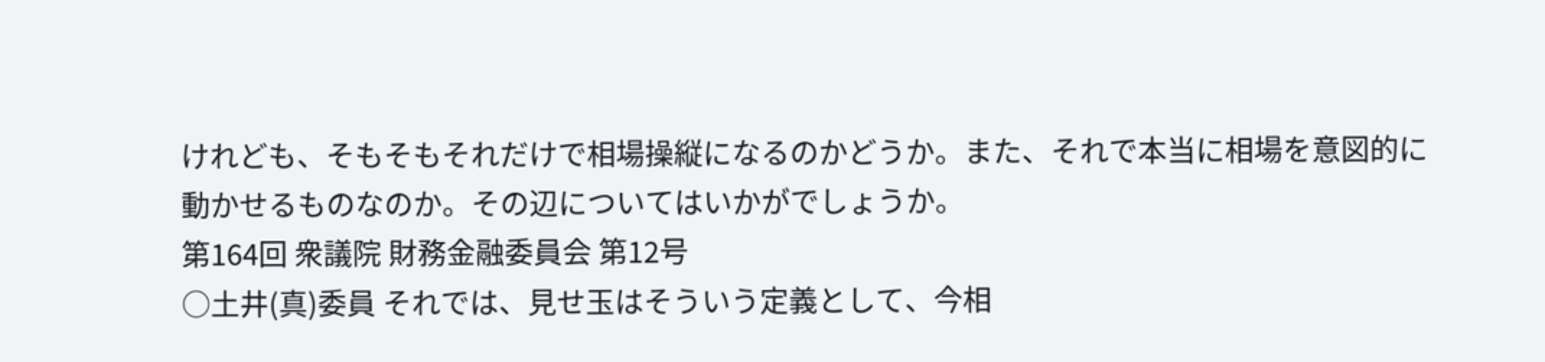けれども、そもそもそれだけで相場操縦になるのかどうか。また、それで本当に相場を意図的に動かせるものなのか。その辺についてはいかがでしょうか。
第164回 衆議院 財務金融委員会 第12号
○土井(真)委員 それでは、見せ玉はそういう定義として、今相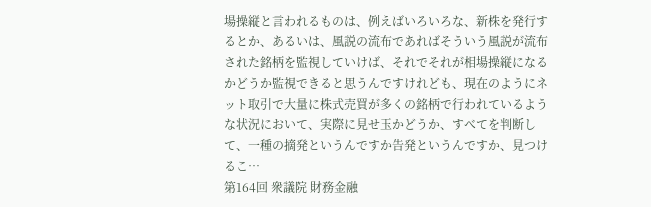場操縦と言われるものは、例えばいろいろな、新株を発行するとか、あるいは、風説の流布であればそういう風説が流布された銘柄を監視していけば、それでそれが相場操縦になるかどうか監視できると思うんですけれども、現在のようにネット取引で大量に株式売買が多くの銘柄で行われているような状況において、実際に見せ玉かどうか、すべてを判断して、一種の摘発というんですか告発というんですか、見つけるこ…
第164回 衆議院 財務金融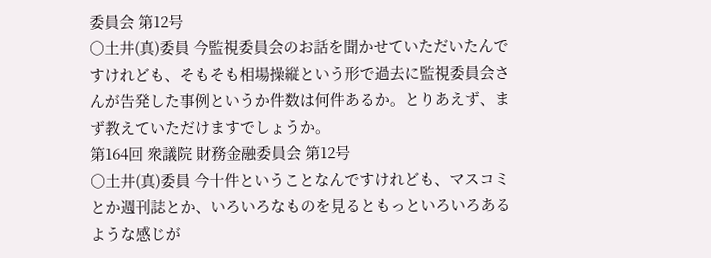委員会 第12号
○土井(真)委員 今監視委員会のお話を聞かせていただいたんですけれども、そもそも相場操縦という形で過去に監視委員会さんが告発した事例というか件数は何件あるか。とりあえず、まず教えていただけますでしょうか。
第164回 衆議院 財務金融委員会 第12号
○土井(真)委員 今十件ということなんですけれども、マスコミとか週刊誌とか、いろいろなものを見るともっといろいろあるような感じが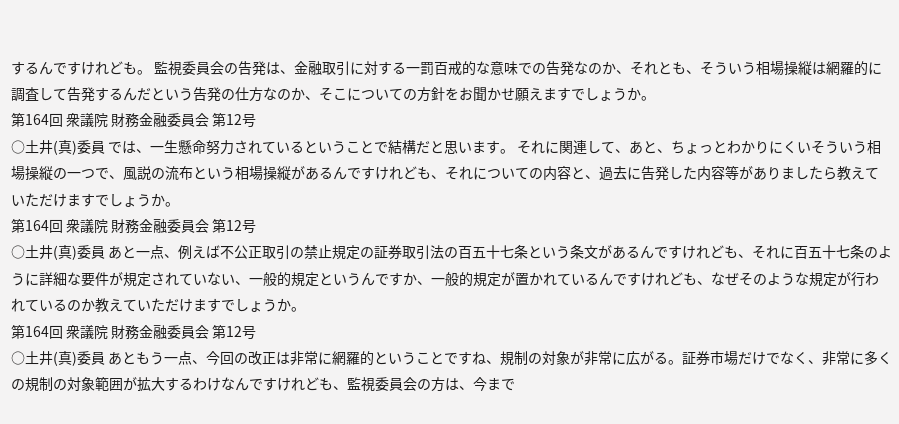するんですけれども。 監視委員会の告発は、金融取引に対する一罰百戒的な意味での告発なのか、それとも、そういう相場操縦は網羅的に調査して告発するんだという告発の仕方なのか、そこについての方針をお聞かせ願えますでしょうか。
第164回 衆議院 財務金融委員会 第12号
○土井(真)委員 では、一生懸命努力されているということで結構だと思います。 それに関連して、あと、ちょっとわかりにくいそういう相場操縦の一つで、風説の流布という相場操縦があるんですけれども、それについての内容と、過去に告発した内容等がありましたら教えていただけますでしょうか。
第164回 衆議院 財務金融委員会 第12号
○土井(真)委員 あと一点、例えば不公正取引の禁止規定の証券取引法の百五十七条という条文があるんですけれども、それに百五十七条のように詳細な要件が規定されていない、一般的規定というんですか、一般的規定が置かれているんですけれども、なぜそのような規定が行われているのか教えていただけますでしょうか。
第164回 衆議院 財務金融委員会 第12号
○土井(真)委員 あともう一点、今回の改正は非常に網羅的ということですね、規制の対象が非常に広がる。証券市場だけでなく、非常に多くの規制の対象範囲が拡大するわけなんですけれども、監視委員会の方は、今まで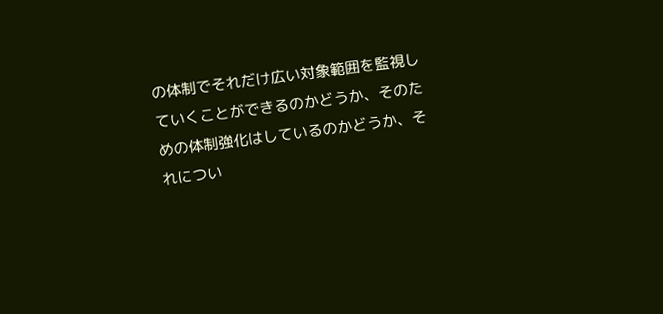の体制でそれだけ広い対象範囲を監視していくことができるのかどうか、そのための体制強化はしているのかどうか、それについ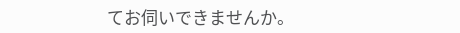てお伺いできませんか。